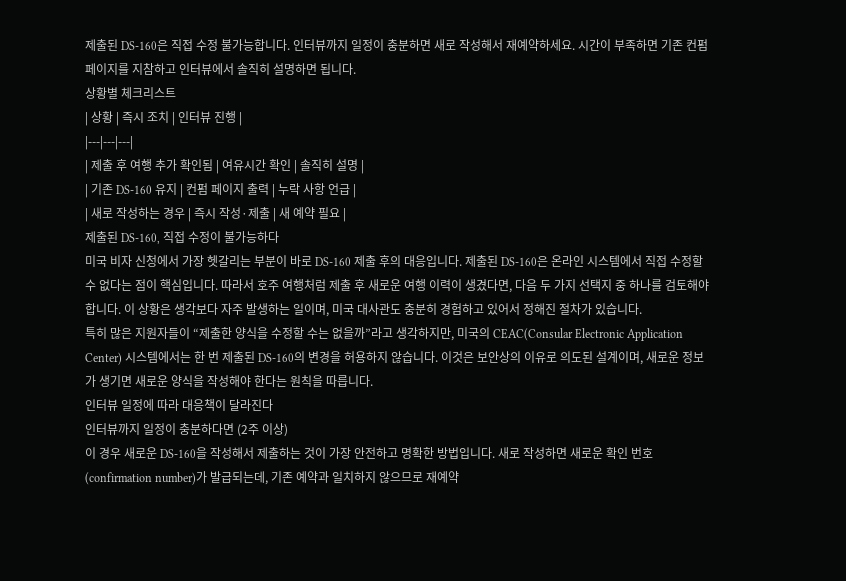제출된 DS-160은 직접 수정 불가능합니다. 인터뷰까지 일정이 충분하면 새로 작성해서 재예약하세요. 시간이 부족하면 기존 컨펌 페이지를 지참하고 인터뷰에서 솔직히 설명하면 됩니다.
상황별 체크리스트
| 상황 | 즉시 조치 | 인터뷰 진행 |
|---|---|---|
| 제출 후 여행 추가 확인됨 | 여유시간 확인 | 솔직히 설명 |
| 기존 DS-160 유지 | 컨펌 페이지 출력 | 누락 사항 언급 |
| 새로 작성하는 경우 | 즉시 작성·제출 | 새 예약 필요 |
제출된 DS-160, 직접 수정이 불가능하다
미국 비자 신청에서 가장 헷갈리는 부분이 바로 DS-160 제출 후의 대응입니다. 제출된 DS-160은 온라인 시스템에서 직접 수정할 수 없다는 점이 핵심입니다. 따라서 호주 여행처럼 제출 후 새로운 여행 이력이 생겼다면, 다음 두 가지 선택지 중 하나를 검토해야 합니다. 이 상황은 생각보다 자주 발생하는 일이며, 미국 대사관도 충분히 경험하고 있어서 정해진 절차가 있습니다.
특히 많은 지원자들이 “제출한 양식을 수정할 수는 없을까”라고 생각하지만, 미국의 CEAC(Consular Electronic Application Center) 시스템에서는 한 번 제출된 DS-160의 변경을 허용하지 않습니다. 이것은 보안상의 이유로 의도된 설계이며, 새로운 정보가 생기면 새로운 양식을 작성해야 한다는 원칙을 따릅니다.
인터뷰 일정에 따라 대응책이 달라진다
인터뷰까지 일정이 충분하다면 (2주 이상)
이 경우 새로운 DS-160을 작성해서 제출하는 것이 가장 안전하고 명확한 방법입니다. 새로 작성하면 새로운 확인 번호(confirmation number)가 발급되는데, 기존 예약과 일치하지 않으므로 재예약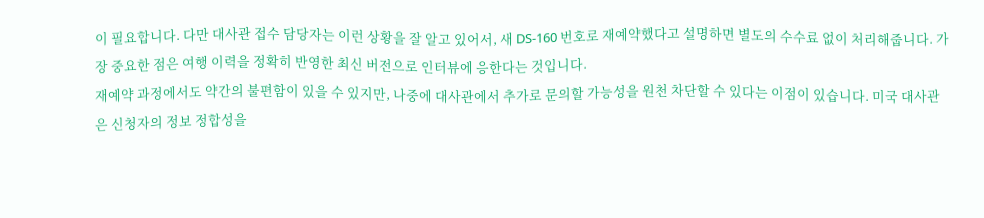이 필요합니다. 다만 대사관 접수 담당자는 이런 상황을 잘 알고 있어서, 새 DS-160 번호로 재예약했다고 설명하면 별도의 수수료 없이 처리해줍니다. 가장 중요한 점은 여행 이력을 정확히 반영한 최신 버전으로 인터뷰에 응한다는 것입니다.
재예약 과정에서도 약간의 불편함이 있을 수 있지만, 나중에 대사관에서 추가로 문의할 가능성을 원천 차단할 수 있다는 이점이 있습니다. 미국 대사관은 신청자의 정보 정합성을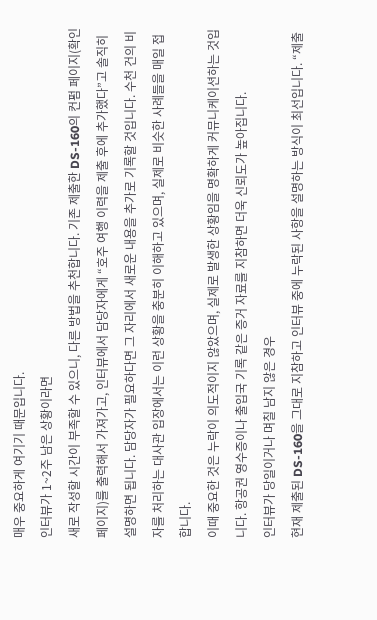매우 중요하게 여기기 때문입니다.
인터뷰가 1~2주 남은 상황이라면
새로 작성할 시간이 부족할 수 있으니, 다른 방법을 추천합니다. 기존 제출한 DS-160의 컨펌 페이지(확인 페이지)를 출력해서 가져가고, 인터뷰에서 담당자에게 “호주 여행 이력을 제출 후에 추가했다”고 솔직히 설명하면 됩니다. 담당자가 필요하다면 그 자리에서 새로운 내용을 추가로 기록할 것입니다. 수천 건의 비자를 처리하는 대사관 입장에서는 이런 상황을 충분히 이해하고 있으며, 실제로 비슷한 사례들을 매일 접합니다.
이때 중요한 것은 누락이 의도적이지 않았으며, 실제로 발생한 상황임을 명확하게 커뮤니케이션하는 것입니다. 항공권 영수증이나 출입국 기록 같은 증거 자료를 지참하면 더욱 신뢰도가 높아집니다.
인터뷰가 당일이거나 며칠 남지 않은 경우
현재 제출된 DS-160을 그대로 지참하고 인터뷰 중에 누락된 사항을 설명하는 방식이 최선입니다. “제출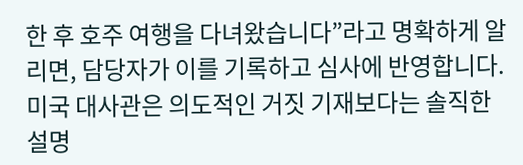한 후 호주 여행을 다녀왔습니다”라고 명확하게 알리면, 담당자가 이를 기록하고 심사에 반영합니다. 미국 대사관은 의도적인 거짓 기재보다는 솔직한 설명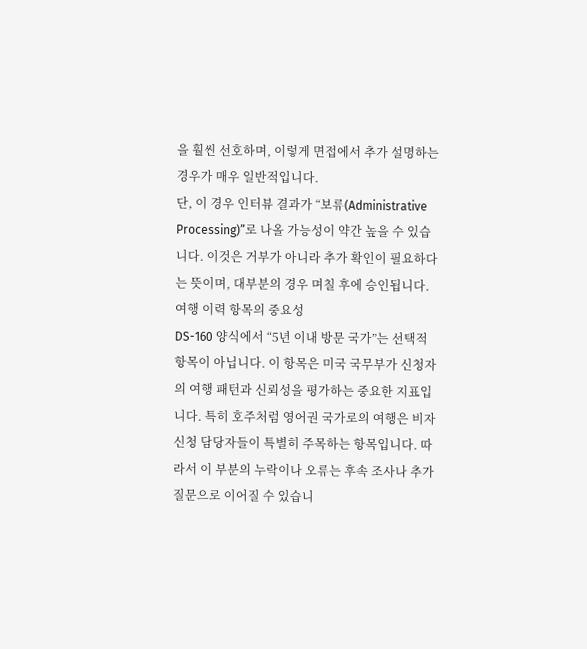을 훨씬 선호하며, 이렇게 면접에서 추가 설명하는 경우가 매우 일반적입니다.
단, 이 경우 인터뷰 결과가 “보류(Administrative Processing)”로 나올 가능성이 약간 높을 수 있습니다. 이것은 거부가 아니라 추가 확인이 필요하다는 뜻이며, 대부분의 경우 며칠 후에 승인됩니다.
여행 이력 항목의 중요성
DS-160 양식에서 “5년 이내 방문 국가”는 선택적 항목이 아닙니다. 이 항목은 미국 국무부가 신청자의 여행 패턴과 신뢰성을 평가하는 중요한 지표입니다. 특히 호주처럼 영어권 국가로의 여행은 비자 신청 담당자들이 특별히 주목하는 항목입니다. 따라서 이 부분의 누락이나 오류는 후속 조사나 추가 질문으로 이어질 수 있습니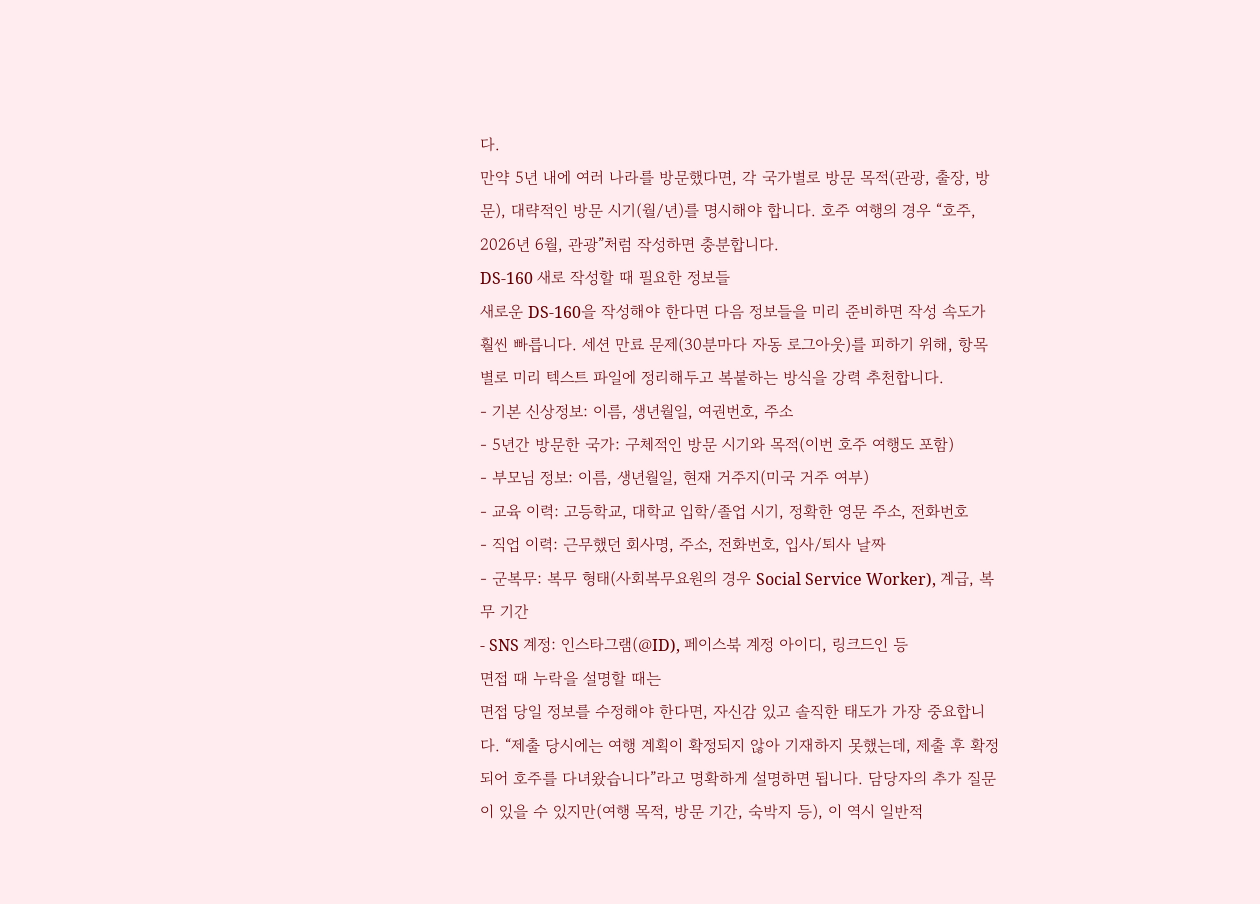다.
만약 5년 내에 여러 나라를 방문했다면, 각 국가별로 방문 목적(관광, 출장, 방문), 대략적인 방문 시기(월/년)를 명시해야 합니다. 호주 여행의 경우 “호주, 2026년 6월, 관광”처럼 작성하면 충분합니다.
DS-160 새로 작성할 때 필요한 정보들
새로운 DS-160을 작성해야 한다면 다음 정보들을 미리 준비하면 작성 속도가 훨씬 빠릅니다. 세션 만료 문제(30분마다 자동 로그아웃)를 피하기 위해, 항목별로 미리 텍스트 파일에 정리해두고 복붙하는 방식을 강력 추천합니다.
- 기본 신상정보: 이름, 생년월일, 여권번호, 주소
- 5년간 방문한 국가: 구체적인 방문 시기와 목적(이번 호주 여행도 포함)
- 부모님 정보: 이름, 생년월일, 현재 거주지(미국 거주 여부)
- 교육 이력: 고등학교, 대학교 입학/졸업 시기, 정확한 영문 주소, 전화번호
- 직업 이력: 근무했던 회사명, 주소, 전화번호, 입사/퇴사 날짜
- 군복무: 복무 형태(사회복무요원의 경우 Social Service Worker), 계급, 복무 기간
- SNS 계정: 인스타그램(@ID), 페이스북 계정 아이디, 링크드인 등
면접 때 누락을 설명할 때는
면접 당일 정보를 수정해야 한다면, 자신감 있고 솔직한 태도가 가장 중요합니다. “제출 당시에는 여행 계획이 확정되지 않아 기재하지 못했는데, 제출 후 확정되어 호주를 다녀왔습니다”라고 명확하게 설명하면 됩니다. 담당자의 추가 질문이 있을 수 있지만(여행 목적, 방문 기간, 숙박지 등), 이 역시 일반적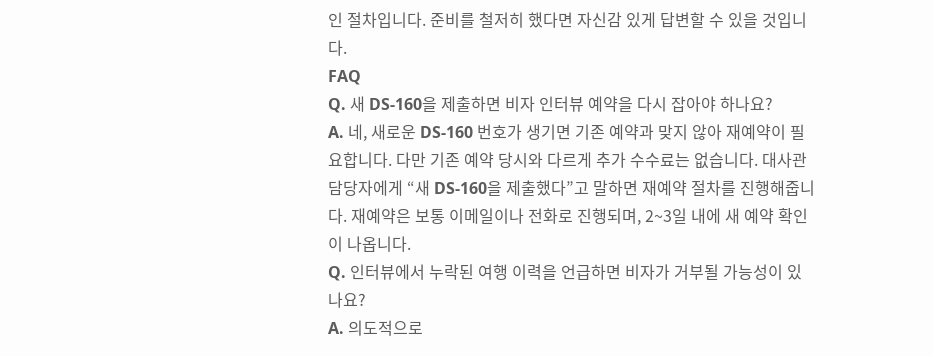인 절차입니다. 준비를 철저히 했다면 자신감 있게 답변할 수 있을 것입니다.
FAQ
Q. 새 DS-160을 제출하면 비자 인터뷰 예약을 다시 잡아야 하나요?
A. 네, 새로운 DS-160 번호가 생기면 기존 예약과 맞지 않아 재예약이 필요합니다. 다만 기존 예약 당시와 다르게 추가 수수료는 없습니다. 대사관 담당자에게 “새 DS-160을 제출했다”고 말하면 재예약 절차를 진행해줍니다. 재예약은 보통 이메일이나 전화로 진행되며, 2~3일 내에 새 예약 확인이 나옵니다.
Q. 인터뷰에서 누락된 여행 이력을 언급하면 비자가 거부될 가능성이 있나요?
A. 의도적으로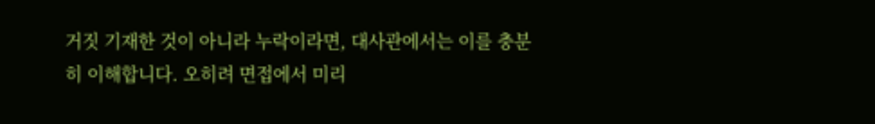거짓 기재한 것이 아니라 누락이라면, 대사관에서는 이를 충분히 이해합니다. 오히려 면접에서 미리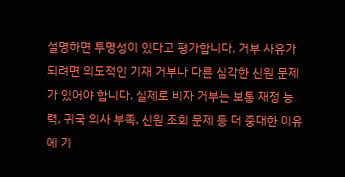설명하면 투명성이 있다고 평가합니다. 거부 사유가 되려면 의도적인 기재 거부나 다른 심각한 신원 문제가 있어야 합니다. 실제로 비자 거부는 보통 재정 능력, 귀국 의사 부족, 신원 조회 문제 등 더 중대한 이유에 기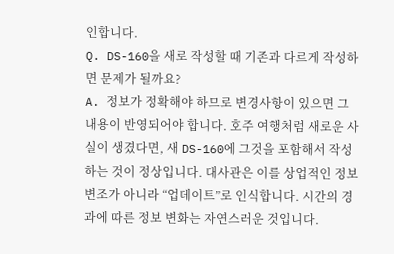인합니다.
Q. DS-160을 새로 작성할 때 기존과 다르게 작성하면 문제가 될까요?
A. 정보가 정확해야 하므로 변경사항이 있으면 그 내용이 반영되어야 합니다. 호주 여행처럼 새로운 사실이 생겼다면, 새 DS-160에 그것을 포함해서 작성하는 것이 정상입니다. 대사관은 이를 상업적인 정보 변조가 아니라 “업데이트”로 인식합니다. 시간의 경과에 따른 정보 변화는 자연스러운 것입니다.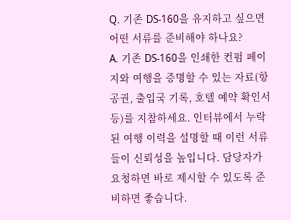Q. 기존 DS-160을 유지하고 싶으면 어떤 서류를 준비해야 하나요?
A. 기존 DS-160을 인쇄한 컨펌 페이지와 여행을 증명할 수 있는 자료(항공권, 출입국 기록, 호텔 예약 확인서 등)를 지참하세요. 인터뷰에서 누락된 여행 이력을 설명할 때 이런 서류들이 신뢰성을 높입니다. 담당자가 요청하면 바로 제시할 수 있도록 준비하면 좋습니다.